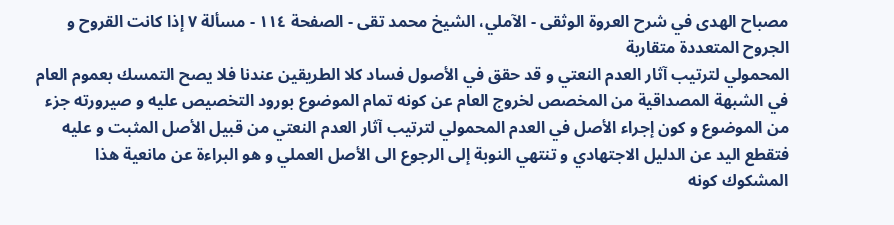مصباح الهدى في شرح العروة الوثقى - الآملي، الشيخ محمد تقى - الصفحة ١١٤ - مسألة ٧ إذا كانت القروح و الجروح المتعددة متقاربة
المحمولي لترتيب آثار العدم النعتي و قد حقق في الأصول فساد كلا الطريقين عندنا فلا يصح التمسك بعموم العام في الشبهة المصداقية من المخصص لخروج العام عن كونه تمام الموضوع بورود التخصيص عليه و صيرورته جزء من الموضوع و كون إجراء الأصل في العدم المحمولي لترتيب آثار العدم النعتي من قبيل الأصل المثبت و عليه فتقطع اليد عن الدليل الاجتهادي و تنتهي النوبة إلى الرجوع الى الأصل العملي و هو البراءة عن مانعية هذا المشكوك كونه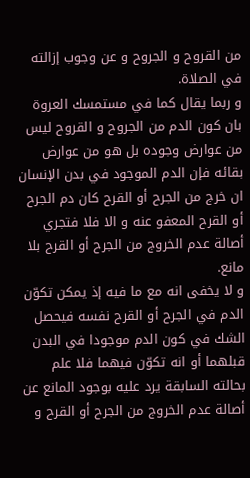من القروح و الجروح و عن وجوب إزالته في الصلاة.
و ربما يقال كما في مستمسك العروة بان كون الدم من الجروح و القروح ليس من عوارض وجوده بل هو من عوارض بقائه فإن الدم الموجود في بدن الإنسان ان خرج من الجرح أو القرح كان دم الجرح أو القرح المعفو عنه و الا فلا فتجري أصالة عدم الخروج من الجرح أو القرح بلا مانع.
و لا يخفى انه مع ما فيه إذ يمكن تكوّن الدم في الجرح أو القرح نفسه فيحصل الشك في كون الدم موجودا في البدن قبلهما أو انه تكوّن فيهما فلا علم بحالته السابقة يرد عليه بوجود المانع عن أصالة عدم الخروج من الجرح أو القرح و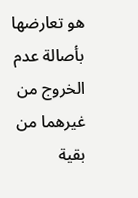هو تعارضها بأصالة عدم الخروج من غيرهما من بقية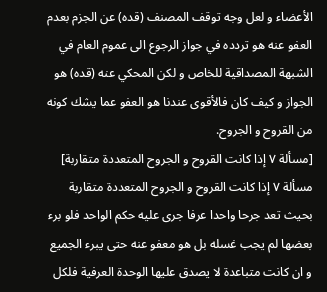الأعضاء و لعل وجه توقف المصنف (قده) عن الجزم بعدم العفو عنه هو تردده في جواز الرجوع الى عموم العام في الشبهة المصداقية للخاص و لكن المحكي عنه (قده) هو الجواز و كيف كان فالأقوى عندنا هو العفو عما يشك كونه من القروح و الجروح.
[مسألة ٧ إذا كانت القروح و الجروح المتعددة متقاربة]
مسألة ٧ إذا كانت القروح و الجروح المتعددة متقاربة بحيث تعد جرحا واحدا عرفا جرى عليه حكم الواحد فلو برء بعضها لم يجب غسله بل هو معفو عنه حتى يبرء الجميع و ان كانت متباعدة لا يصدق عليها الوحدة العرفية فلكل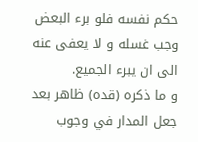حكم نفسه فلو برء البعض وجب غسله و لا يعفى عنه الى ان يبرء الجميع.
و ما ذكره (قده) ظاهر بعد جعل المدار في وجوب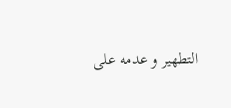التطهير و عدمه على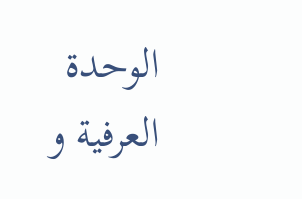الوحدة العرفية و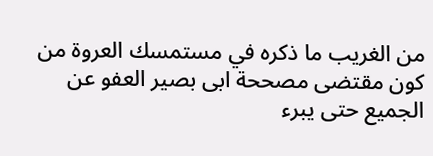من الغريب ما ذكره في مستمسك العروة من كون مقتضى مصححة ابى بصير العفو عن الجميع حتى يبرء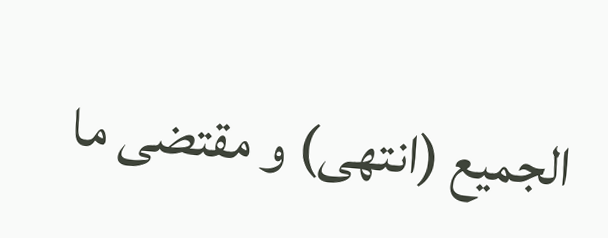الجميع (انتهى) و مقتضى ما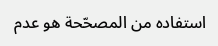استفاده من المصحّحة هو عدم